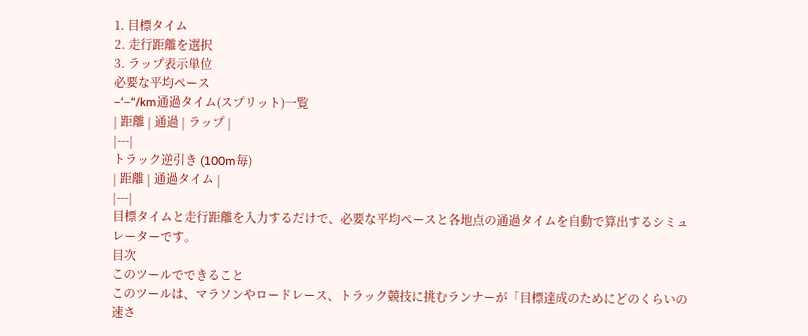1. 目標タイム
2. 走行距離を選択
3. ラップ表示単位
必要な平均ペース
–‘–“/km通過タイム(スプリット)一覧
| 距離 | 通過 | ラップ |
|---|
トラック逆引き (100m毎)
| 距離 | 通過タイム |
|---|
目標タイムと走行距離を入力するだけで、必要な平均ペースと各地点の通過タイムを自動で算出するシミュレーターです。
目次
このツールでできること
このツールは、マラソンやロードレース、トラック競技に挑むランナーが「目標達成のためにどのくらいの速さ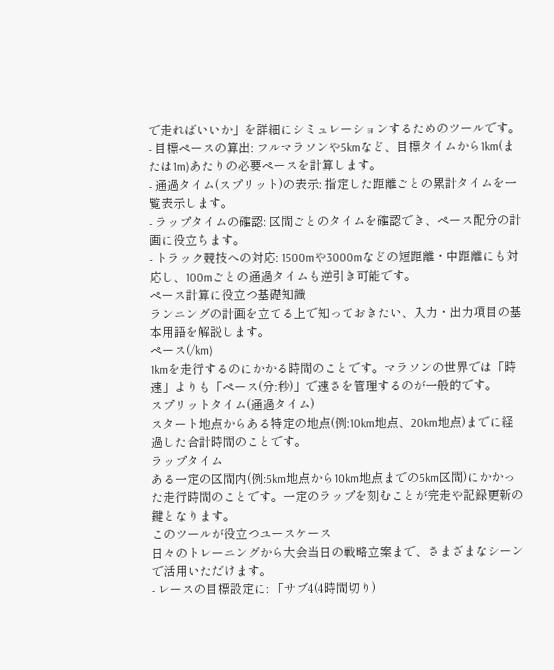で走ればいいか」を詳細にシミュレーションするためのツールです。
- 目標ペースの算出: フルマラソンや5kmなど、目標タイムから1km(または1m)あたりの必要ペースを計算します。
- 通過タイム(スプリット)の表示: 指定した距離ごとの累計タイムを一覧表示します。
- ラップタイムの確認: 区間ごとのタイムを確認でき、ペース配分の計画に役立ちます。
- トラック競技への対応: 1500mや3000mなどの短距離・中距離にも対応し、100mごとの通過タイムも逆引き可能です。
ペース計算に役立つ基礎知識
ランニングの計画を立てる上で知っておきたい、入力・出力項目の基本用語を解説します。
ペース(/km)
1kmを走行するのにかかる時間のことです。マラソンの世界では「時速」よりも「ペース(分:秒)」で速さを管理するのが一般的です。
スプリットタイム(通過タイム)
スタート地点からある特定の地点(例:10km地点、20km地点)までに経過した合計時間のことです。
ラップタイム
ある一定の区間内(例:5km地点から10km地点までの5km区間)にかかった走行時間のことです。一定のラップを刻むことが完走や記録更新の鍵となります。
このツールが役立つユースケース
日々のトレーニングから大会当日の戦略立案まで、さまざまなシーンで活用いただけます。
- レースの目標設定に: 「サブ4(4時間切り)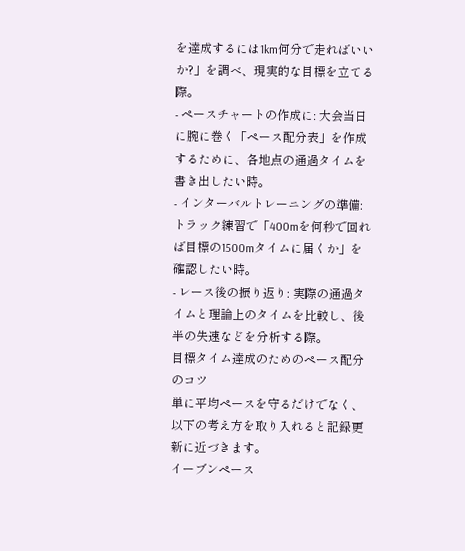を達成するには1km何分で走ればいいか?」を調べ、現実的な目標を立てる際。
- ペースチャートの作成に: 大会当日に腕に巻く「ペース配分表」を作成するために、各地点の通過タイムを書き出したい時。
- インターバルトレーニングの準備: トラック練習で「400mを何秒で回れば目標の1500mタイムに届くか」を確認したい時。
- レース後の振り返り: 実際の通過タイムと理論上のタイムを比較し、後半の失速などを分析する際。
目標タイム達成のためのペース配分のコツ
単に平均ペースを守るだけでなく、以下の考え方を取り入れると記録更新に近づきます。
イーブンペース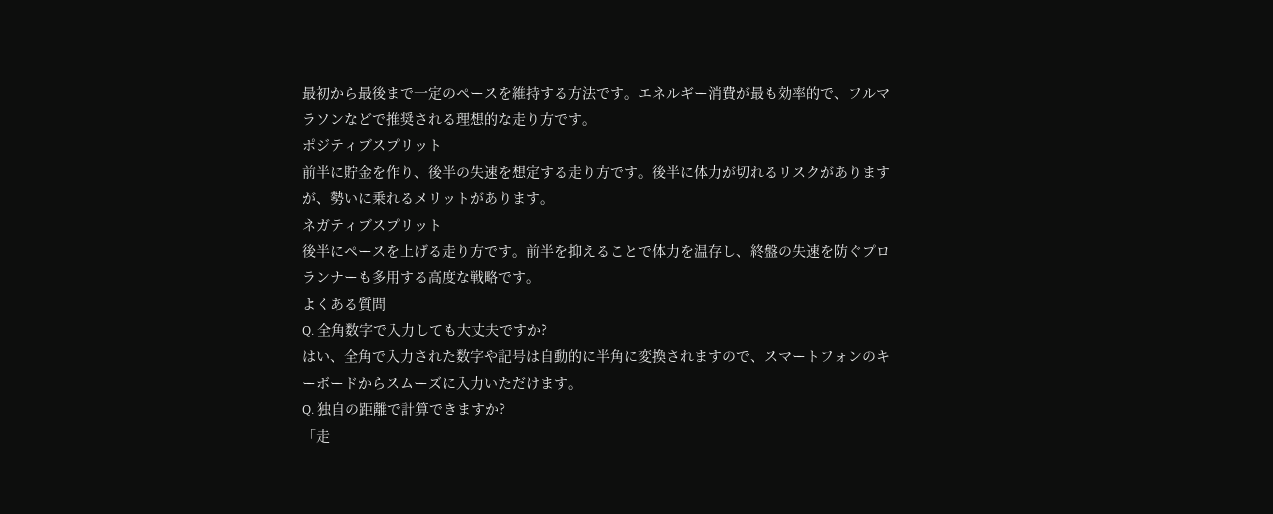最初から最後まで一定のペースを維持する方法です。エネルギー消費が最も効率的で、フルマラソンなどで推奨される理想的な走り方です。
ポジティブスプリット
前半に貯金を作り、後半の失速を想定する走り方です。後半に体力が切れるリスクがありますが、勢いに乗れるメリットがあります。
ネガティブスプリット
後半にペースを上げる走り方です。前半を抑えることで体力を温存し、終盤の失速を防ぐプロランナーも多用する高度な戦略です。
よくある質問
Q. 全角数字で入力しても大丈夫ですか?
はい、全角で入力された数字や記号は自動的に半角に変換されますので、スマートフォンのキーボードからスムーズに入力いただけます。
Q. 独自の距離で計算できますか?
「走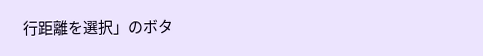行距離を選択」のボタ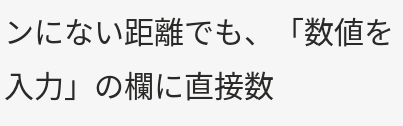ンにない距離でも、「数値を入力」の欄に直接数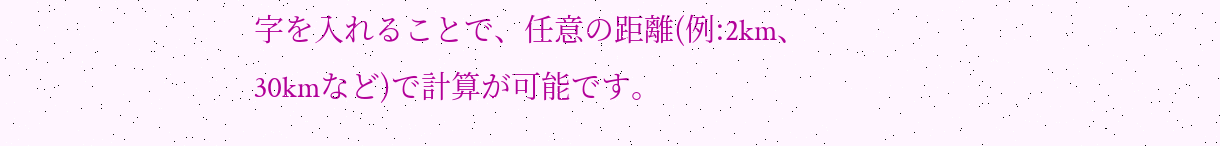字を入れることで、任意の距離(例:2km、30kmなど)で計算が可能です。